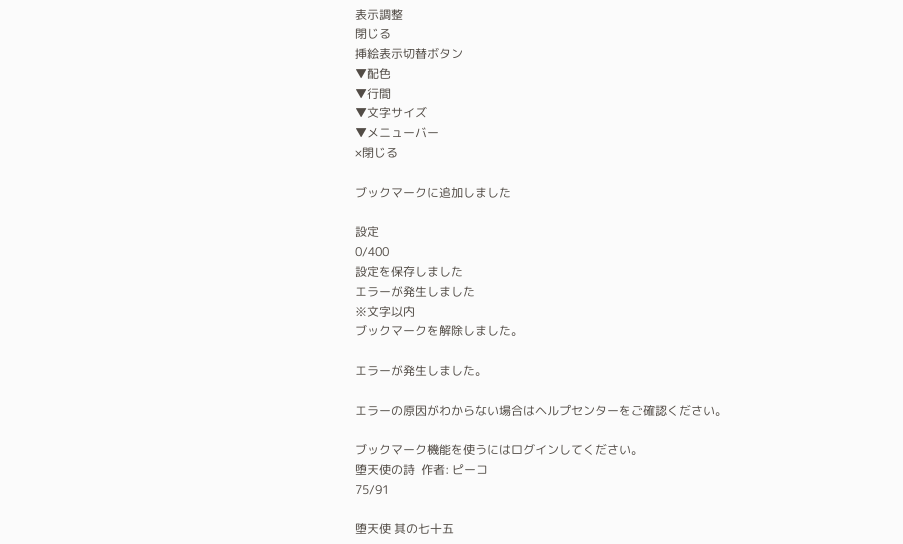表示調整
閉じる
挿絵表示切替ボタン
▼配色
▼行間
▼文字サイズ
▼メニューバー
×閉じる

ブックマークに追加しました

設定
0/400
設定を保存しました
エラーが発生しました
※文字以内
ブックマークを解除しました。

エラーが発生しました。

エラーの原因がわからない場合はヘルプセンターをご確認ください。

ブックマーク機能を使うにはログインしてください。
堕天使の詩  作者: ピーコ
75/91

堕天使 其の七十五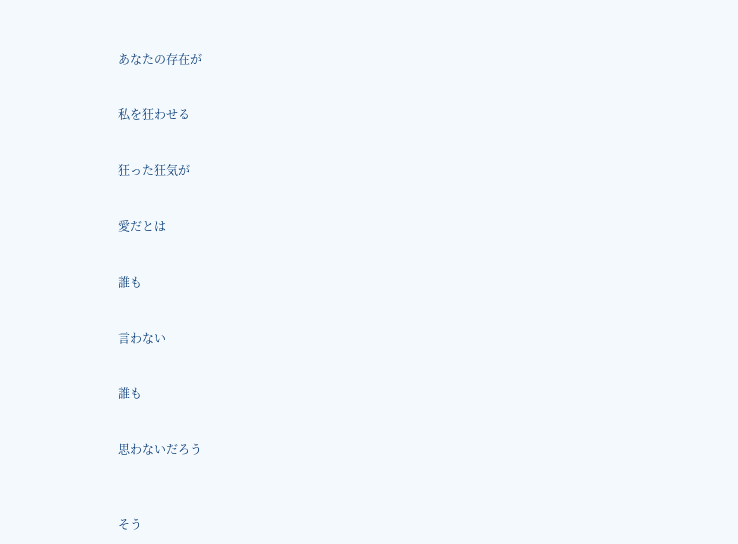あなたの存在が


私を狂わせる


狂った狂気が


愛だとは


誰も


言わない


誰も


思わないだろう



そう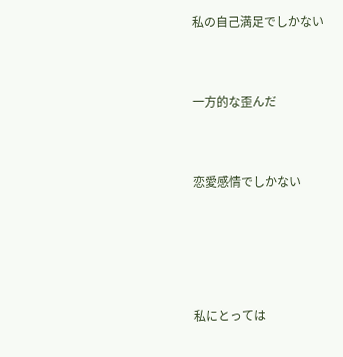私の自己満足でしかない


一方的な歪んだ


恋愛感情でしかない




私にとっては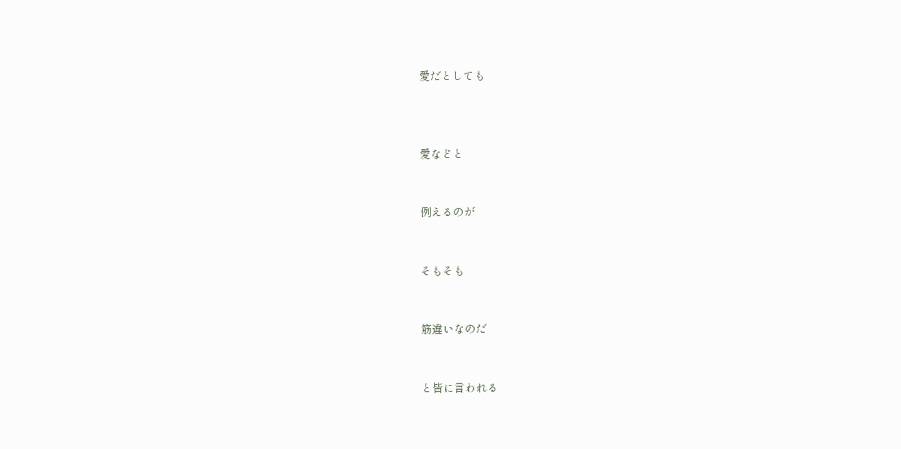愛だとしても



愛などと


例えるのが


そもそも


筋違いなのだ


と皆に言われる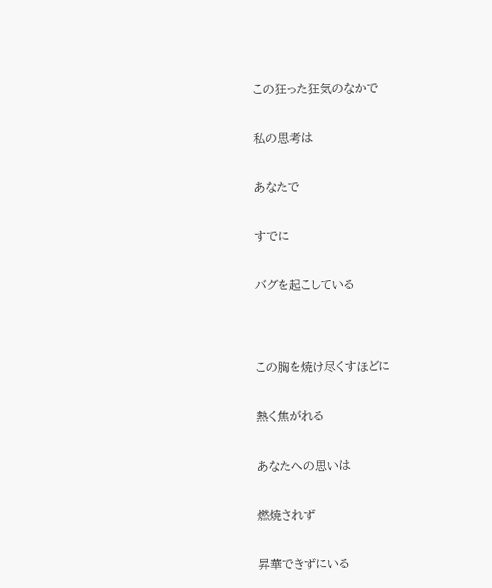この狂った狂気のなかで


私の思考は


あなたで


すでに


バグを起こしている




この胸を焼け尽くすほどに


熱く焦がれる


あなたへの思いは


燃焼されず


昇華できずにいる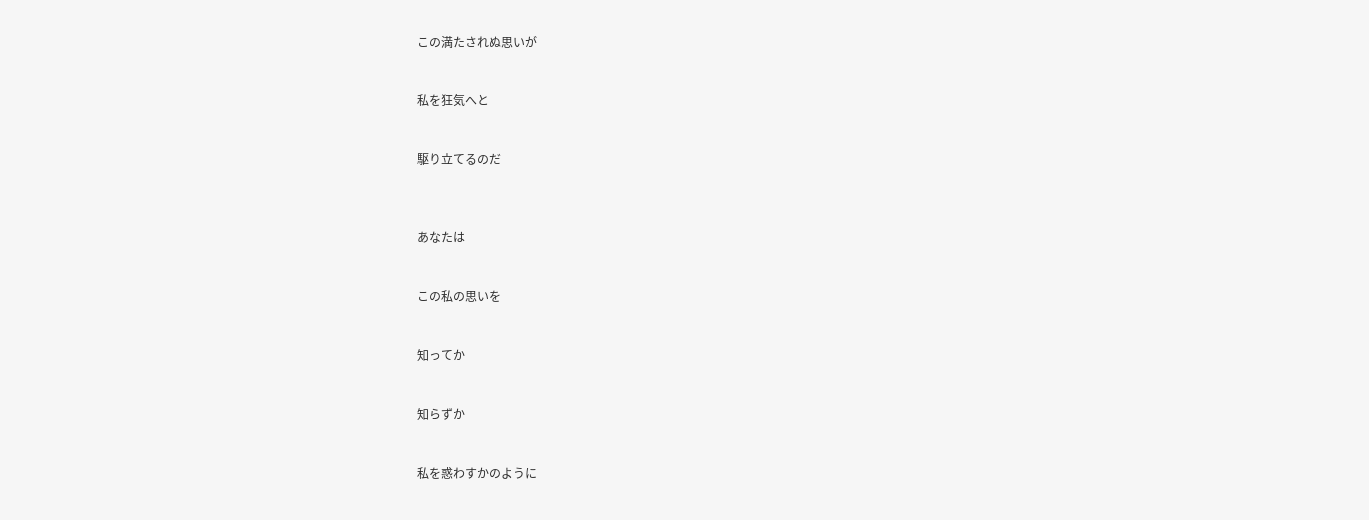この満たされぬ思いが


私を狂気へと


駆り立てるのだ



あなたは


この私の思いを


知ってか


知らずか


私を惑わすかのように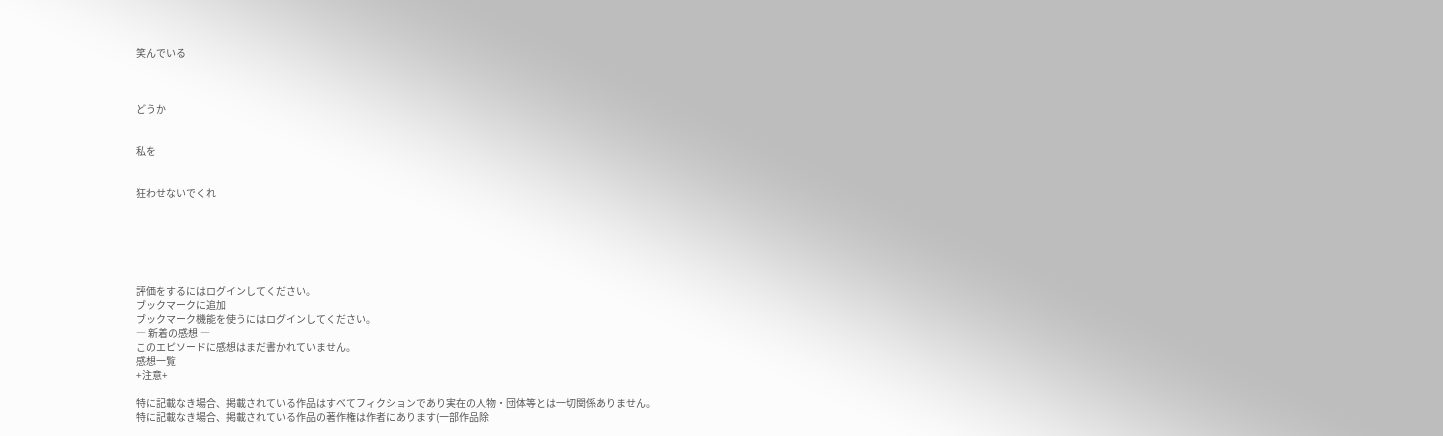笑んでいる



どうか


私を


狂わせないでくれ






評価をするにはログインしてください。
ブックマークに追加
ブックマーク機能を使うにはログインしてください。
― 新着の感想 ―
このエピソードに感想はまだ書かれていません。
感想一覧
+注意+

特に記載なき場合、掲載されている作品はすべてフィクションであり実在の人物・団体等とは一切関係ありません。
特に記載なき場合、掲載されている作品の著作権は作者にあります(一部作品除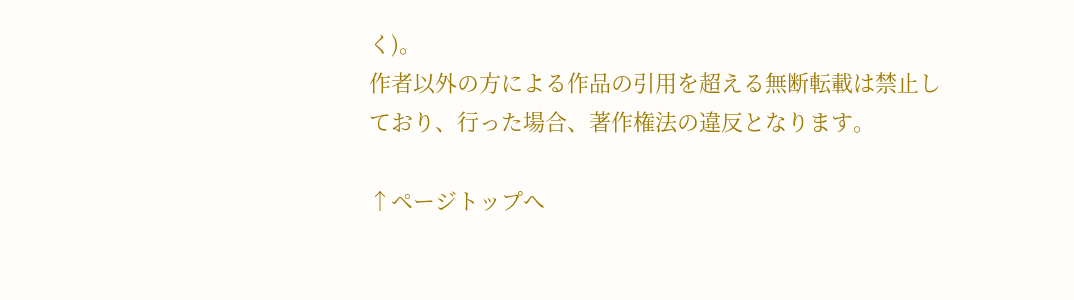く)。
作者以外の方による作品の引用を超える無断転載は禁止しており、行った場合、著作権法の違反となります。

↑ページトップへ